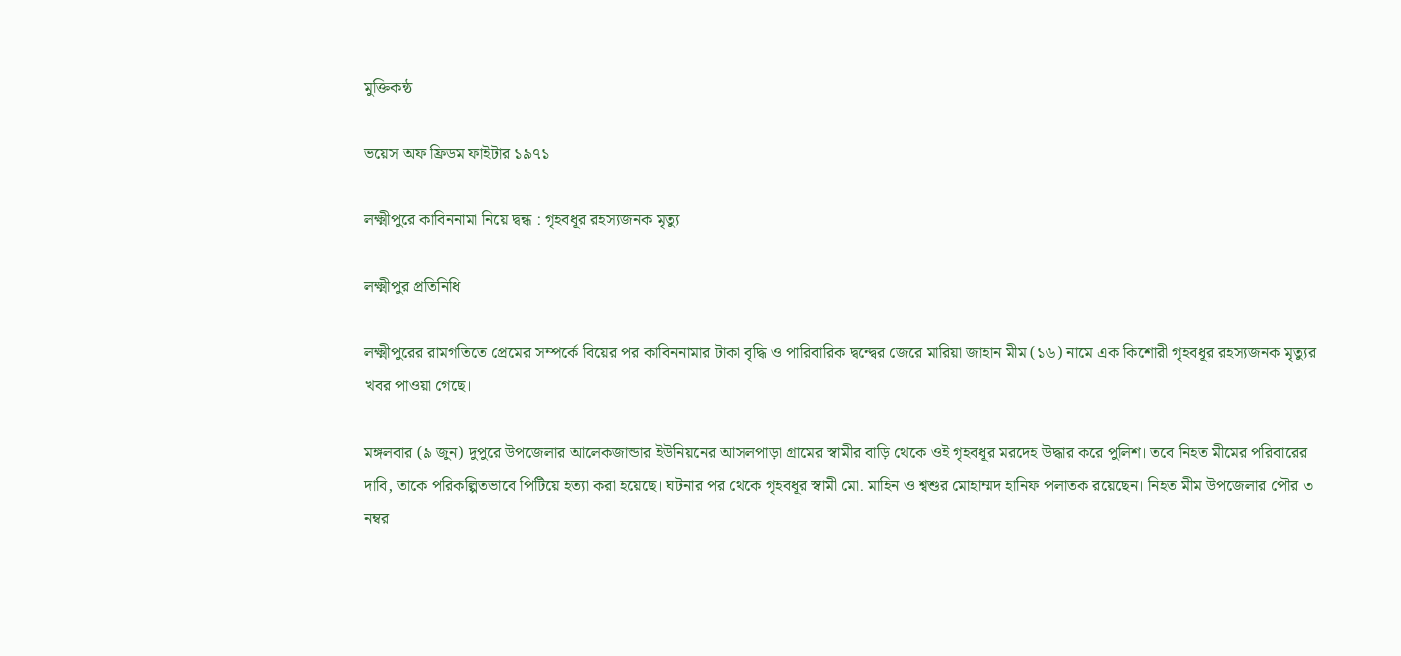মুক্তিকন্ঠ

ভয়েস অফ ফ্রিডম ফাইটার ১৯৭১

লক্ষ্মীপুরে কাবিননামা নিয়ে দ্বন্ধ : গৃহবধূর রহস্যজনক মৃত্যু

লক্ষ্মীপুর প্রতিনিধি

লক্ষ্মীপুরের রামগতিতে প্রেমের সম্পর্কে বিয়ের পর কাবিননামার টাকা বৃদ্ধি ও পারিবারিক দ্বন্দ্বের জেরে মারিয়া জাহান মীম (১৬) নামে এক কিশোরী গৃহবধূর রহস্যজনক মৃত্যুর খবর পাওয়া গেছে।

মঙ্গলবার (৯ জুন) দুপুরে উপজেলার আলেকজান্ডার ইউনিয়নের আসলপাড়া গ্রামের স্বামীর বাড়ি থেকে ওই গৃহবধূর মরদেহ উদ্ধার করে পুলিশ। তবে নিহত মীমের পরিবারের দাবি, তাকে পরিকল্পিতভাবে পিটিয়ে হত্যা করা হয়েছে। ঘটনার পর থেকে গৃহবধূর স্বামী মো. মাহিন ও শ্বশুর মোহাম্মদ হানিফ পলাতক রয়েছেন। নিহত মীম উপজেলার পৌর ৩ নম্বর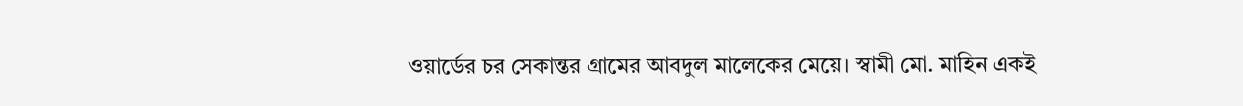ওয়ার্ডের চর সেকান্তর গ্রামের আবদুল মালেকের মেয়ে। স্বামী মো. মাহিন একই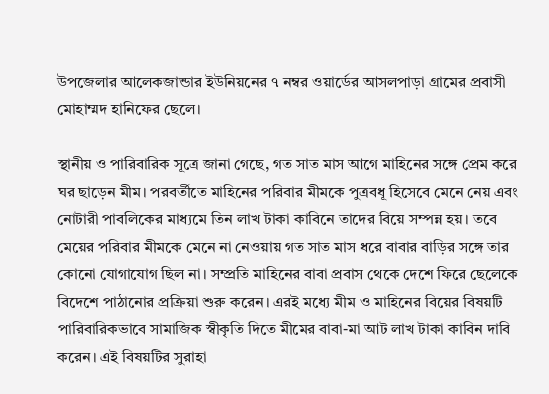উপজেলার আলেকজান্ডার ইউনিয়নের ৭ নম্বর ওয়ার্ডের আসলপাড়া গ্রামের প্রবাসী মোহাম্মদ হানিফের ছেলে।

স্থানীয় ও পারিবারিক সূত্রে জানা গেছে, গত সাত মাস আগে মাহিনের সঙ্গে প্রেম করে ঘর ছাড়েন মীম। পরবর্তীতে মাহিনের পরিবার মীমকে পুত্রবধূ হিসেবে মেনে নেয় এবং নোটারী পাবলিকের মাধ্যমে তিন লাখ টাকা কাবিনে তাদের বিয়ে সম্পন্ন হয়। তবে মেয়ের পরিবার মীমকে মেনে না নেওয়ায় গত সাত মাস ধরে বাবার বাড়ির সঙ্গে তার কোনো যোগাযোগ ছিল না। সম্প্রতি মাহিনের বাবা প্রবাস থেকে দেশে ফিরে ছেলেকে বিদেশে পাঠানোর প্রক্রিয়া শুরু করেন। এরই মধ্যে মীম ও মাহিনের বিয়ের বিষয়টি পারিবারিকভাবে সামাজিক স্বীকৃতি দিতে মীমের বাবা-মা আট লাখ টাকা কাবিন দাবি করেন। এই বিষয়টির সুরাহা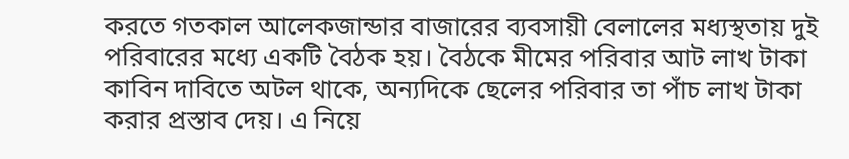করতে গতকাল আলেকজান্ডার বাজারের ব্যবসায়ী বেলালের মধ্যস্থতায় দুই পরিবারের মধ্যে একটি বৈঠক হয়। বৈঠকে মীমের পরিবার আট লাখ টাকা কাবিন দাবিতে অটল থাকে, অন্যদিকে ছেলের পরিবার তা পাঁচ লাখ টাকা করার প্রস্তাব দেয়। এ নিয়ে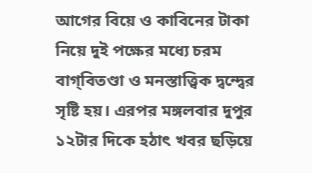আগের বিয়ে ও কাবিনের টাকা নিয়ে দুই পক্ষের মধ্যে চরম বাগ্‌বিতণ্ডা ও মনস্তাত্ত্বিক দ্বন্দ্বের সৃষ্টি হয়। এরপর মঙ্গলবার দুপুর ১২টার দিকে হঠাৎ খবর ছড়িয়ে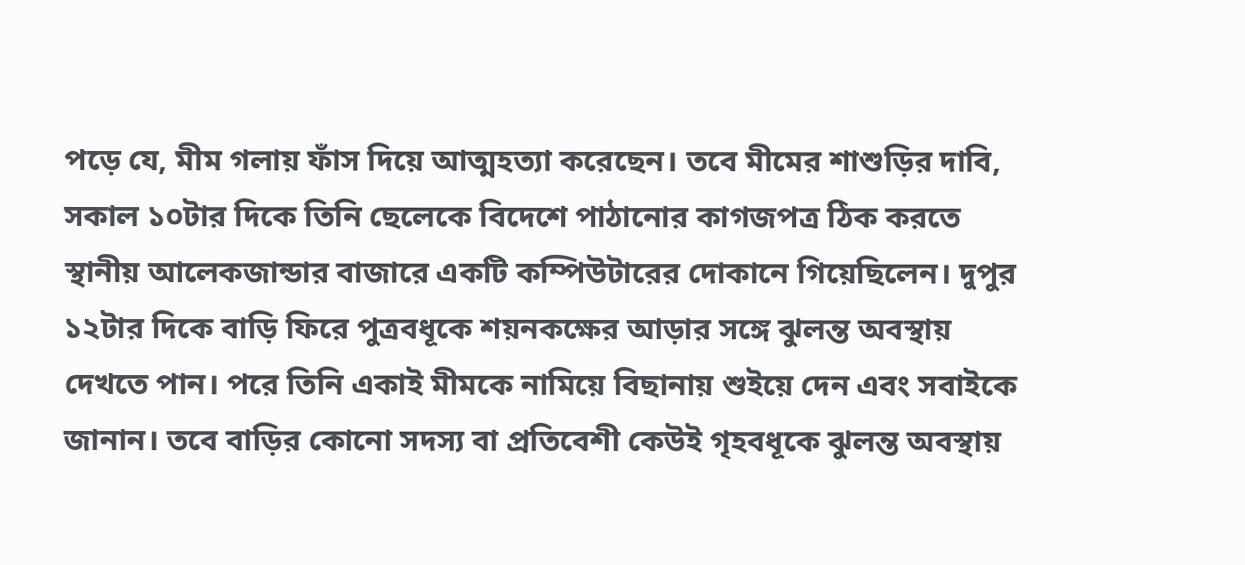পড়ে যে, মীম গলায় ফাঁস দিয়ে আত্মহত্যা করেছেন। তবে মীমের শাশুড়ির দাবি, সকাল ১০টার দিকে তিনি ছেলেকে বিদেশে পাঠানোর কাগজপত্র ঠিক করতে স্থানীয় আলেকজান্ডার বাজারে একটি কম্পিউটারের দোকানে গিয়েছিলেন। দুপুর ১২টার দিকে বাড়ি ফিরে পুত্রবধূকে শয়নকক্ষের আড়ার সঙ্গে ঝুলন্ত অবস্থায় দেখতে পান। পরে তিনি একাই মীমকে নামিয়ে বিছানায় শুইয়ে দেন এবং সবাইকে জানান। তবে বাড়ির কোনো সদস্য বা প্রতিবেশী কেউই গৃহবধূকে ঝুলন্ত অবস্থায়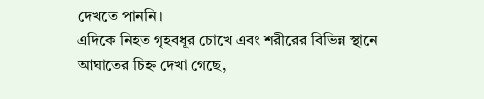দেখতে পাননি।
এদিকে নিহত গৃহবধূর চোখে এবং শরীরের বিভিন্ন স্থানে আঘাতের চিহ্ন দেখা গেছে,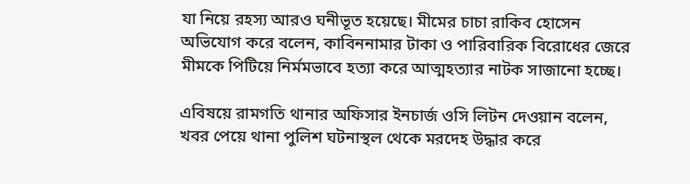যা নিয়ে রহস্য আরও ঘনীভূত হয়েছে। মীমের চাচা রাকিব হোসেন অভিযোগ করে বলেন, কাবিননামার টাকা ও পারিবারিক বিরোধের জেরে মীমকে পিটিয়ে নির্মমভাবে হত্যা করে আত্মহত্যার নাটক সাজানো হচ্ছে।

এবিষয়ে রামগতি থানার অফিসার ইনচার্জ ওসি লিটন দেওয়ান বলেন,
খবর পেয়ে থানা পুলিশ ঘটনাস্থল থেকে মরদেহ উদ্ধার করে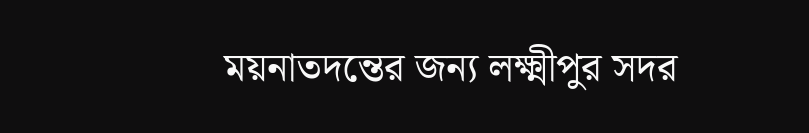ময়নাতদন্তের জন্য লক্ষ্মীপুর সদর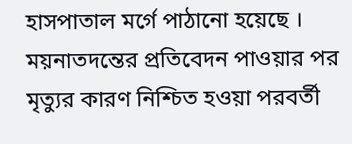হাসপাতাল মর্গে পাঠানো হয়েছে । ময়নাতদন্তের প্রতিবেদন পাওয়ার পর মৃত্যুর কারণ নিশ্চিত হওয়া পরবর্তী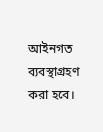আইনগত ব্যবস্থাগ্রহণ করা হবে।